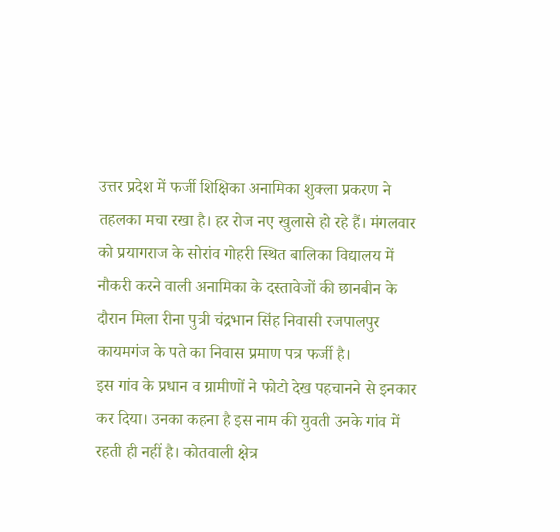उत्तर प्रदेश में फर्जी शिक्षिका अनामिका शुक्ला प्रकरण ने तहलका मचा रखा है। हर रोज नए खुलासे हो रहे हैं। मंगलवार को प्रयागराज के सोरांव गोहरी स्थित बालिका विद्यालय में नौकरी करने वाली अनामिका के दस्तावेजों की छानबीन के दौरान मिला रीना पुत्री चंद्रभान सिंह निवासी रजपालपुर कायमगंज के पते का निवास प्रमाण पत्र फर्जी है।
इस गांव के प्रधान व ग्रामीणों ने फोटो देख पहचानने से इनकार कर दिया। उनका कहना है इस नाम की युवती उनके गांव में रहती ही नहीं है। कोतवाली क्षेत्र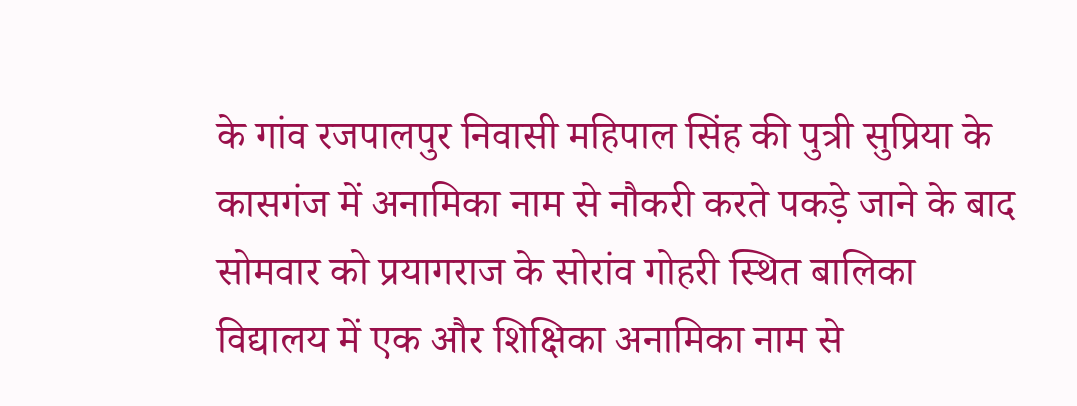के गांव रजपालपुर निवासी महिपाल सिंह की पुत्री सुप्रिया के कासगंज में अनामिका नाम से नौकरी करते पकड़े जाने के बाद सोमवार को प्रयागराज के सोरांव गोहरी स्थित बालिका विद्यालय में एक और शिक्षिका अनामिका नाम से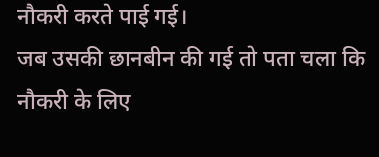नौकरी करते पाई गई।
जब उसकी छानबीन की गई तो पता चला कि नौकरी के लिए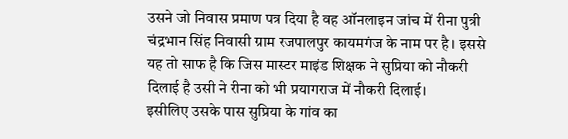उसने जो निवास प्रमाण पत्र दिया है वह ऑनलाइन जांच में रीना पुत्री चंद्रभान सिंह निवासी ग्राम रजपालपुर कायमगंज के नाम पर है। इससे यह तो साफ है कि जिस मास्टर माइंड शिक्षक ने सुप्रिया को नौकरी दिलाई है उसी ने रीना को भी प्रयागराज में नौकरी दिलाई।
इसीलिए उसके पास सुप्रिया के गांव का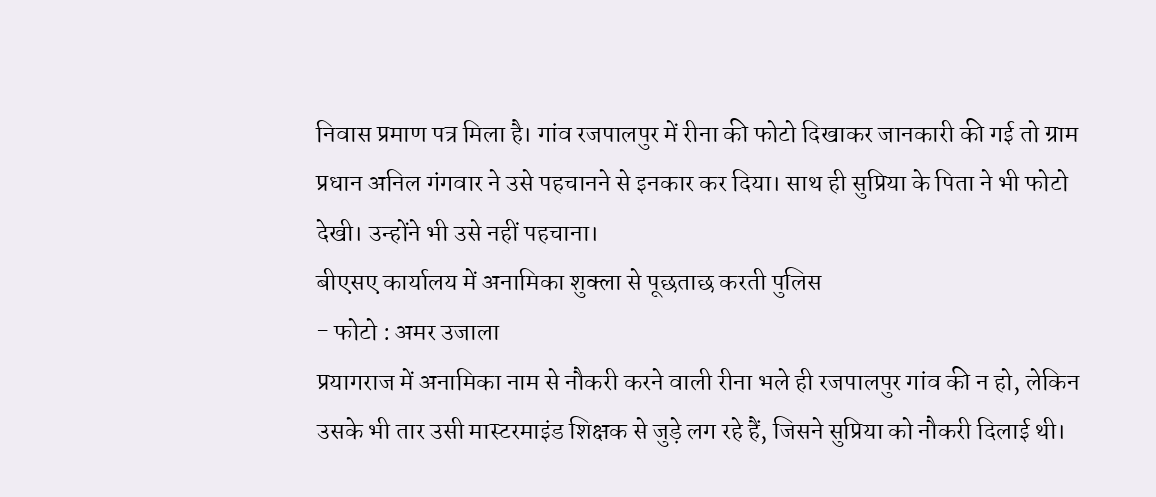निवास प्रमाण पत्र मिला है। गांव रजपालपुर में रीना की फोटो दिखाकर जानकारी की गई तो ग्राम प्रधान अनिल गंगवार ने उसे पहचानने से इनकार कर दिया। साथ ही सुप्रिया के पिता ने भी फोटो देखी। उन्होंने भी उसे नहीं पहचाना।
बीएसए कार्यालय में अनामिका शुक्ला से पूछताछ करती पुलिस
- फोटो : अमर उजाला
प्रयागराज में अनामिका नाम से नौकरी करने वाली रीना भले ही रजपालपुर गांव की न हो, लेकिन उसके भी तार उसी मास्टरमाइंड शिक्षक से जुड़े लग रहे हैं, जिसने सुप्रिया को नौकरी दिलाई थी।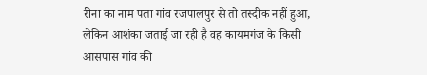रीना का नाम पता गांव रजपालपुर से तो तस्दीक नहीं हुआ, लेकिन आशंका जताई जा रही है वह कायमगंज के किसी आसपास गांव की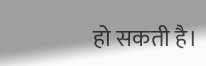हो सकती है।